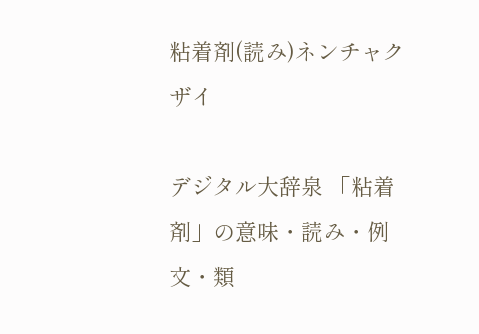粘着剤(読み)ネンチャクザイ

デジタル大辞泉 「粘着剤」の意味・読み・例文・類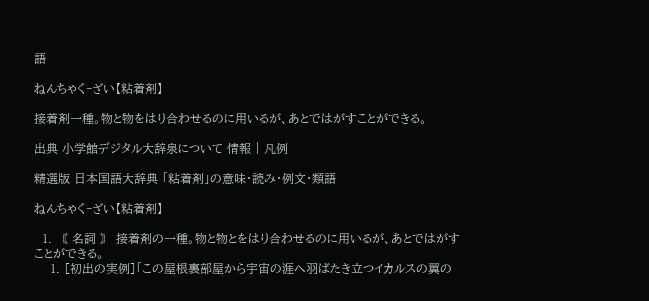語

ねんちゃく‐ざい【粘着剤】

接着剤一種。物と物をはり合わせるのに用いるが、あとではがすことができる。

出典 小学館デジタル大辞泉について 情報 | 凡例

精選版 日本国語大辞典 「粘着剤」の意味・読み・例文・類語

ねんちゃく‐ざい【粘着剤】

  1. 〘 名詞 〙 接着剤の一種。物と物とをはり合わせるのに用いるが、あとではがすことができる。
    1. [初出の実例]「この屋根裏部屋から宇宙の涯へ羽ばたき立つイカルスの翼の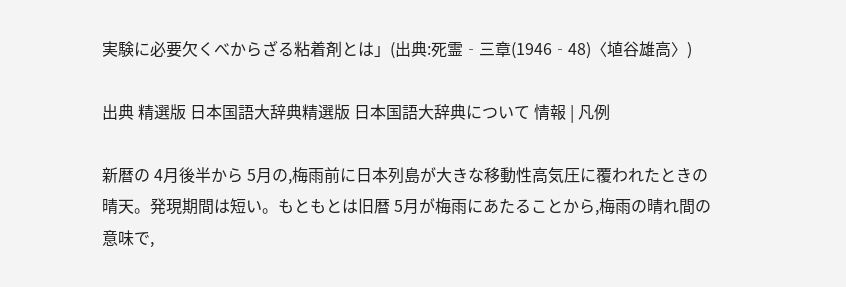実験に必要欠くべからざる粘着剤とは」(出典:死霊‐三章(1946‐48)〈埴谷雄高〉)

出典 精選版 日本国語大辞典精選版 日本国語大辞典について 情報 | 凡例

新暦の 4月後半から 5月の,梅雨前に日本列島が大きな移動性高気圧に覆われたときの晴天。発現期間は短い。もともとは旧暦 5月が梅雨にあたることから,梅雨の晴れ間の意味で,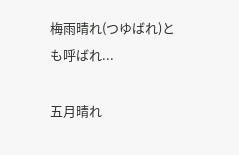梅雨晴れ(つゆばれ)とも呼ばれ...

五月晴れ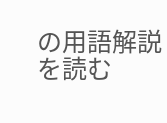の用語解説を読む